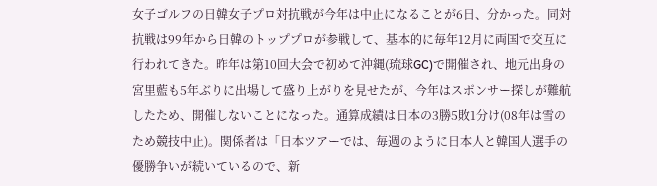女子ゴルフの日韓女子プロ対抗戦が今年は中止になることが6日、分かった。同対抗戦は99年から日韓のトッププロが参戦して、基本的に毎年12月に両国で交互に行われてきた。昨年は第10回大会で初めて沖縄(琉球GC)で開催され、地元出身の宮里藍も5年ぶりに出場して盛り上がりを見せたが、今年はスポンサー探しが難航したため、開催しないことになった。通算成績は日本の3勝5敗1分け(08年は雪のため競技中止)。関係者は「日本ツアーでは、毎週のように日本人と韓国人選手の優勝争いが続いているので、新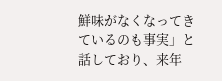鮮味がなくなってきているのも事実」と話しており、来年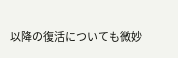以降の復活についても微妙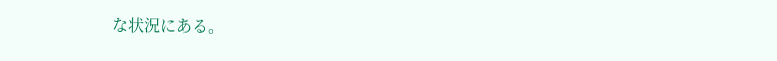な状況にある。